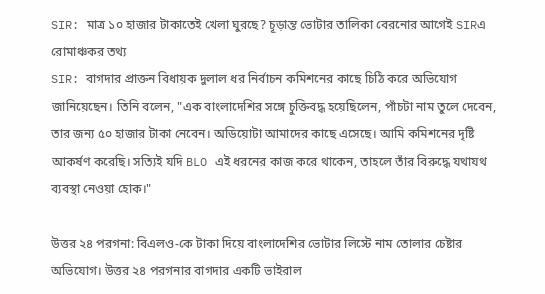SIR: মাত্র ১০ হাজার টাকাতেই খেলা ঘুরছে? চূড়ান্ত ভোটার তালিকা বেরনোর আগেই SIRএ রোমাঞ্চকর তথ্য
SIR: বাগদার প্রাক্তন বিধায়ক দুলাল ধর নির্বাচন কমিশনের কাছে চিঠি করে অভিযোগ জানিয়েছেন। তিনি বলেন, "এক বাংলাদেশির সঙ্গে চুক্তিবদ্ধ হয়েছিলেন, পাঁচটা নাম তুলে দেবেন, তার জন্য ৫০ হাজার টাকা নেবেন। অডিয়োটা আমাদের কাছে এসেছে। আমি কমিশনের দৃষ্টি আকর্ষণ করেছি। সত্যিই যদি BLO এই ধরনের কাজ করে থাকেন, তাহলে তাঁর বিরুদ্ধে যথাযথ ব্যবস্থা নেওয়া হোক।"

উত্তর ২৪ পরগনা: বিএলও-কে টাকা দিয়ে বাংলাদেশির ভোটার লিস্টে নাম তোলার চেষ্টার অভিযোগ। উত্তর ২৪ পরগনার বাগদার একটি ভাইরাল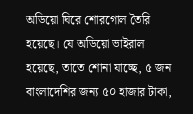অডিয়ো ঘিরে শোরগোল তৈরি হয়েছে। যে অডিয়ো ভাইরাল হয়েছে, তাতে শোনা যাচ্ছে, ৫ জন বাংলাদেশির জন্য ৫০ হাজার টাকা,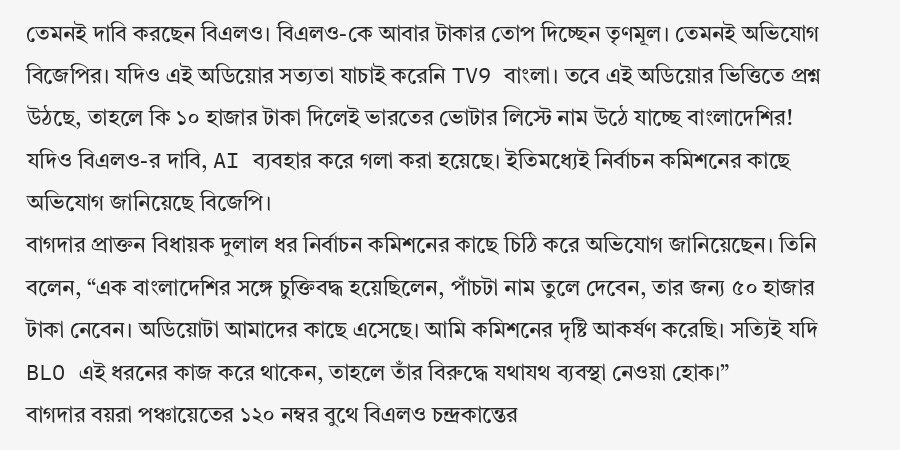তেমনই দাবি করছেন বিএলও। বিএলও-কে আবার টাকার তোপ দিচ্ছেন তৃণমূল। তেমনই অভিযোগ বিজেপির। যদিও এই অডিয়োর সত্যতা যাচাই করেনি TV9 বাংলা। তবে এই অডিয়োর ভিত্তিতে প্রশ্ন উঠছে, তাহলে কি ১০ হাজার টাকা দিলেই ভারতের ভোটার লিস্টে নাম উঠে যাচ্ছে বাংলাদেশির! যদিও বিএলও-র দাবি, AI ব্যবহার করে গলা করা হয়েছে। ইতিমধ্যেই নির্বাচন কমিশনের কাছে অভিযোগ জানিয়েছে বিজেপি।
বাগদার প্রাক্তন বিধায়ক দুলাল ধর নির্বাচন কমিশনের কাছে চিঠি করে অভিযোগ জানিয়েছেন। তিনি বলেন, “এক বাংলাদেশির সঙ্গে চুক্তিবদ্ধ হয়েছিলেন, পাঁচটা নাম তুলে দেবেন, তার জন্য ৫০ হাজার টাকা নেবেন। অডিয়োটা আমাদের কাছে এসেছে। আমি কমিশনের দৃষ্টি আকর্ষণ করেছি। সত্যিই যদি BLO এই ধরনের কাজ করে থাকেন, তাহলে তাঁর বিরুদ্ধে যথাযথ ব্যবস্থা নেওয়া হোক।”
বাগদার বয়রা পঞ্চায়েতের ১২০ নম্বর বুথে বিএলও চন্দ্রকান্তের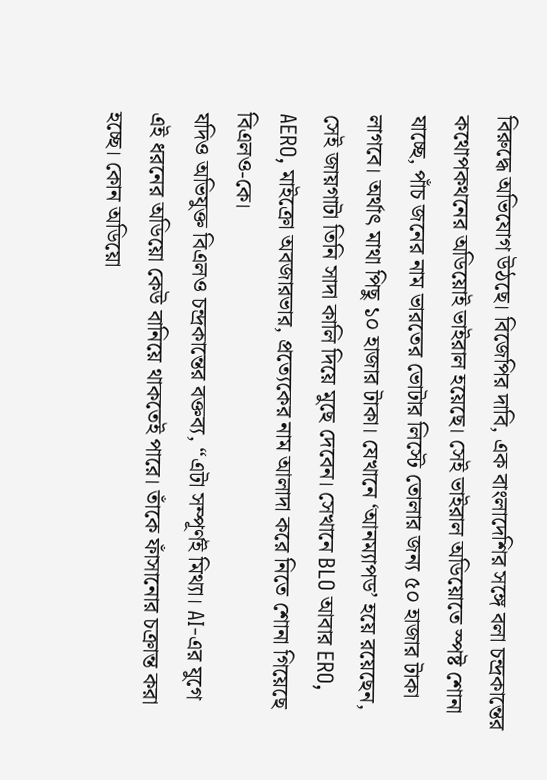বিরুদ্ধে অভিযোগ উঠছে। বিজেপির দাবি, এক বাংলাদেশির সঙ্গে বলা চন্দ্রকান্তের কথোপকথনের অডিয়োই ভাইরাল হয়েছে। সেই ভাইরাল অডিয়োতে স্পষ্ট শোনা যাচ্ছে, পাঁচ জনের নাম ভারতের ভোটার লিস্টে তোলার জন্য ৫০ হাজার টাকা লাগবে। অর্থাৎ মাথা পিছু ১০ হাজার টাকা। যেখানে ‘আনম্যাপড’ হয়ে রয়েছেন, সেই জায়গাটা তিনি সাদা কালি দিয়ে মুছে দেবেন। সেখানে BLO আবার ERO, AERO, মাইক্রো অবজারভার, প্রত্যেকের নাম আলাদা করে নিতে শোনা গিয়েছে বিএলও-কে।
যদিও অভিযুক্ত বিএলও চন্দ্রকান্তের বক্তব্য, “এটা সম্পূর্ণই মিথ্যা। AI-এর যুগে এই ধরনের অডিয়ো কেউ বানিয়ে থাকতেই পারে। তাঁকে ফাঁসানোর চক্রান্ত করা হচ্ছে। কোন অডিয়ো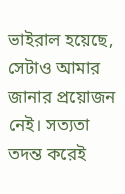ভাইরাল হয়েছে, সেটাও আমার জানার প্রয়োজন নেই। সত্যতা তদন্ত করেই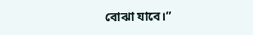বোঝা যাবে।”